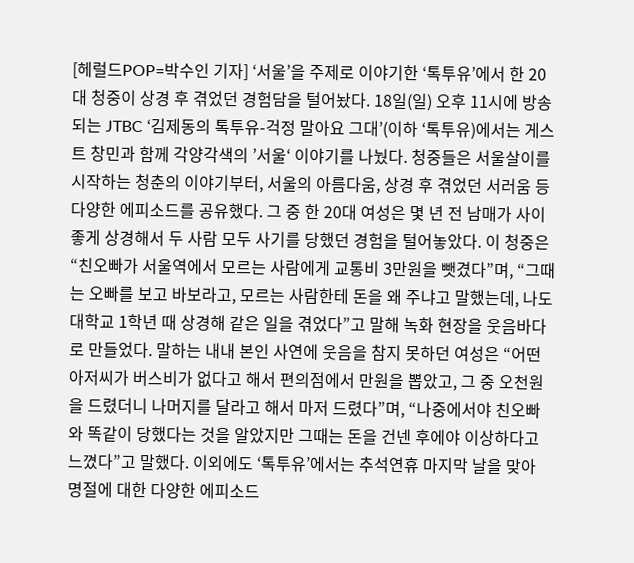[헤럴드POP=박수인 기자] ‘서울’을 주제로 이야기한 ‘톡투유’에서 한 20대 청중이 상경 후 겪었던 경험담을 털어놨다. 18일(일) 오후 11시에 방송되는 JTBC ‘김제동의 톡투유-걱정 말아요 그대’(이하 ‘톡투유)에서는 게스트 창민과 함께 각양각색의 ’서울‘ 이야기를 나눴다. 청중들은 서울살이를 시작하는 청춘의 이야기부터, 서울의 아름다움, 상경 후 겪었던 서러움 등 다양한 에피소드를 공유했다. 그 중 한 20대 여성은 몇 년 전 남매가 사이좋게 상경해서 두 사람 모두 사기를 당했던 경험을 털어놓았다. 이 청중은 “친오빠가 서울역에서 모르는 사람에게 교통비 3만원을 뺏겼다”며, “그때는 오빠를 보고 바보라고, 모르는 사람한테 돈을 왜 주냐고 말했는데, 나도 대학교 1학년 때 상경해 같은 일을 겪었다”고 말해 녹화 현장을 웃음바다로 만들었다. 말하는 내내 본인 사연에 웃음을 참지 못하던 여성은 “어떤 아저씨가 버스비가 없다고 해서 편의점에서 만원을 뽑았고, 그 중 오천원을 드렸더니 나머지를 달라고 해서 마저 드렸다”며, “나중에서야 친오빠와 똑같이 당했다는 것을 알았지만 그때는 돈을 건넨 후에야 이상하다고 느꼈다”고 말했다. 이외에도 ‘톡투유’에서는 추석연휴 마지막 날을 맞아 명절에 대한 다양한 에피소드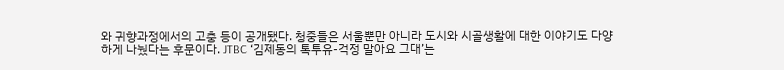와 귀향과정에서의 고충 등이 공개됐다. 청중들은 서울뿐만 아니라 도시와 시골생활에 대한 이야기도 다양하게 나눴다는 후문이다. JTBC ‘김제동의 톡투유-걱정 말아요 그대’는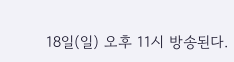18일(일) 오후 11시 방송된다.